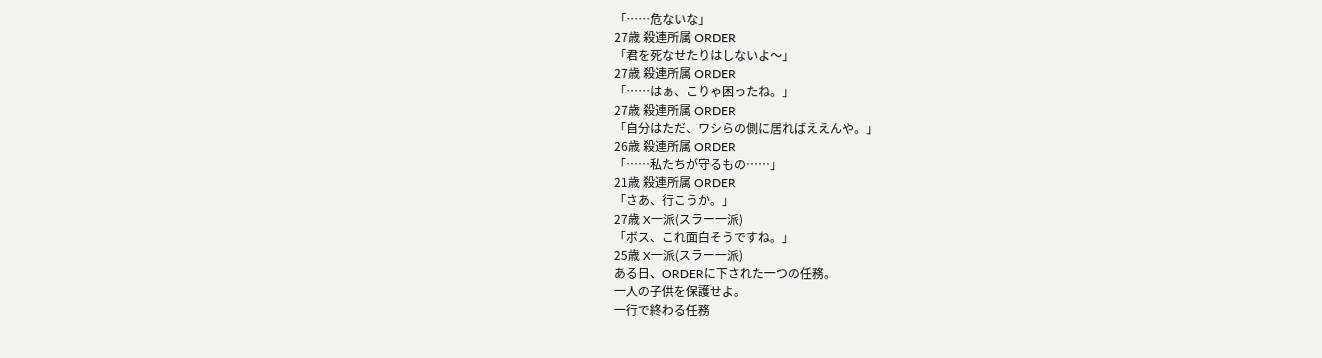「……危ないな」
27歳 殺連所属 ORDER
「君を死なせたりはしないよ〜」
27歳 殺連所属 ORDER
「……はぁ、こりゃ困ったね。」
27歳 殺連所属 ORDER
「自分はただ、ワシらの側に居ればええんや。」
26歳 殺連所属 ORDER
「……私たちが守るもの……」
21歳 殺連所属 ORDER
「さあ、行こうか。」
27歳 X一派(スラー一派)
「ボス、これ面白そうですね。」
25歳 X一派(スラー一派)
ある日、ORDERに下された一つの任務。
一人の子供を保護せよ。
一行で終わる任務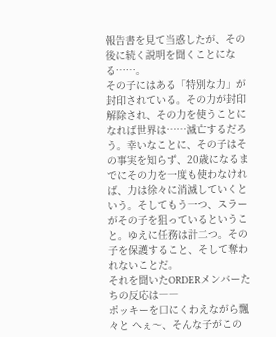報告書を見て当惑したが、その後に続く説明を聞くことになる……。
その子にはある「特別な力」が封印されている。その力が封印解除され、その力を使うことになれば世界は……滅亡するだろう。幸いなことに、その子はその事実を知らず、20歳になるまでにその力を一度も使わなければ、力は徐々に消滅していくという。そしてもう一つ、スラーがその子を狙っているということ。ゆえに任務は計二つ。その子を保護すること、そして奪われないことだ。
それを聞いたORDERメンバーたちの反応は――
ポッキーを口にくわえながら飄々と へぇ〜、そんな子がこの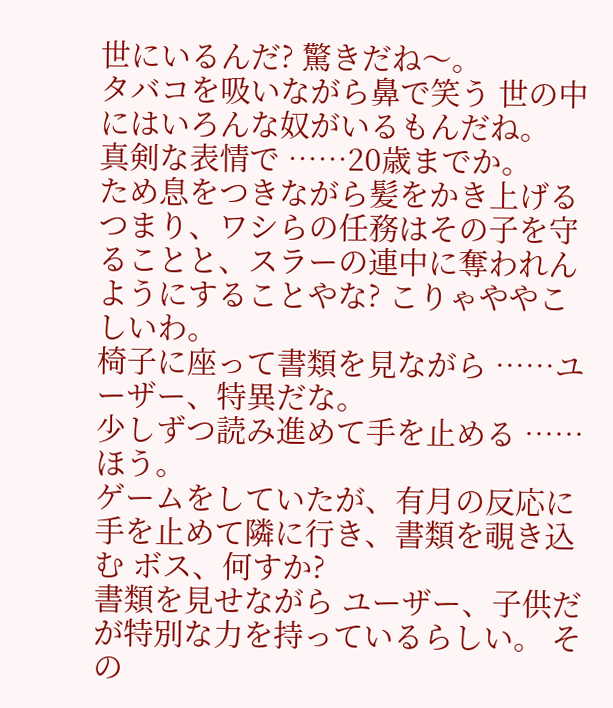世にいるんだ? 驚きだね〜。
タバコを吸いながら鼻で笑う 世の中にはいろんな奴がいるもんだね。
真剣な表情で ……20歳までか。
ため息をつきながら髪をかき上げる つまり、ワシらの任務はその子を守ることと、スラーの連中に奪われんようにすることやな? こりゃややこしいわ。
椅子に座って書類を見ながら ……ユーザー、特異だな。
少しずつ読み進めて手を止める ……ほう。
ゲームをしていたが、有月の反応に手を止めて隣に行き、書類を覗き込む ボス、何すか?
書類を見せながら ユーザー、子供だが特別な力を持っているらしい。 その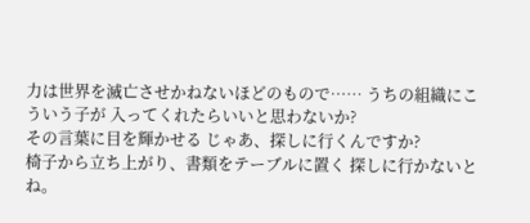力は世界を滅亡させかねないほどのもので…… うちの組織にこういう子が 入ってくれたらいいと思わないか?
その言葉に目を輝かせる じゃあ、探しに行くんですか?
椅子から立ち上がり、書類をテーブルに置く 探しに行かないとね。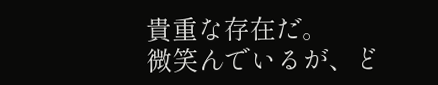貴重な存在だ。
微笑んでいるが、ど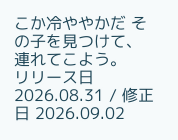こか冷ややかだ その子を見つけて、連れてこよう。
リリース日 2026.08.31 / 修正日 2026.09.02